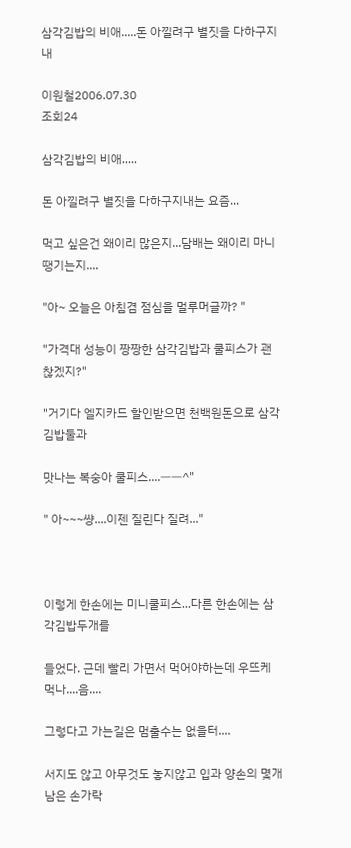삼각김밥의 비애.....돈 아낄려구 별짓을 다하구지내

이원철2006.07.30
조회24

삼각김밥의 비애.....

돈 아낄려구 별짓을 다하구지내는 요즘...

먹고 싶은건 왜이리 많은지...담배는 왜이리 마니 땡기는지....

"아~ 오늘은 아침겸 점심을 멀루머글까? "

"가격대 성능이 짱짱한 삼각김밥과 쿨피스가 괜찮겠지?"

"거기다 엘지카드 할인받으면 천백원돈으로 삼각김밥둘과

맛나는 복숭아 쿨피스....ㅡㅡ^"

" 아~~~썅....이젠 질린다 질려..."



이렇게 한손에는 미니쿨피스...다른 한손에는 삼각김밥두개를

들었다. 근데 빨리 가면서 먹어야하는데 우뜨케 먹나....음....

그렇다고 가는길은 멈출수는 없을터....

서지도 않고 아무것도 놓지않고 입과 양손의 몇개남은 손가락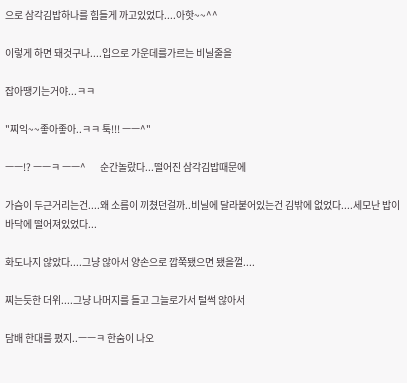으로 삼각김밥하나를 힘들게 까고있었다....아핫~~^^

이렇게 하면 돼것구나....입으로 가운데를가르는 비닐줄을

잡아땡기는거야...ㅋㅋ

"찌익~~좋아좋아..ㅋㅋ 툭!!! ㅡㅡ^"

ㅡㅡ!? ㅡㅡㅋ ㅡㅡ^       순간놀랐다...떨어진 삼각김밥때문에

가슴이 두근거리는건....왜 소름이 끼쳤던걸까..비닐에 달라붙어있는건 김밖에 없었다....세모난 밥이 바닥에 떨어져있었다...

화도나지 않았다....그냥 않아서 양손으로 깝쭉됐으면 됐을껄....

찌는듯한 더위....그냥 나머지를 들고 그늘로가서 털썩 않아서

담배 한대를 폈지..ㅡㅡㅋ 한숨이 나오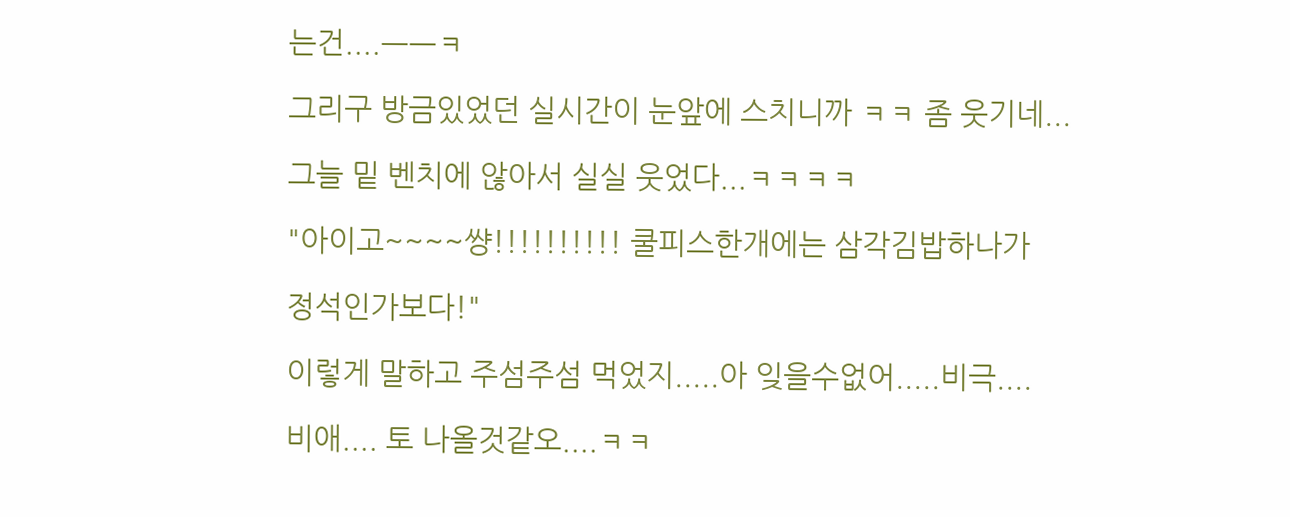는건....ㅡㅡㅋ

그리구 방금있었던 실시간이 눈앞에 스치니까 ㅋㅋ 좀 웃기네...

그늘 밑 벤치에 않아서 실실 웃었다...ㅋㅋㅋㅋ

"아이고~~~~썅!!!!!!!!!! 쿨피스한개에는 삼각김밥하나가

정석인가보다!"

이렇게 말하고 주섬주섬 먹었지.....아 잊을수없어.....비극....

비애.... 토 나올것같오....ㅋㅋ